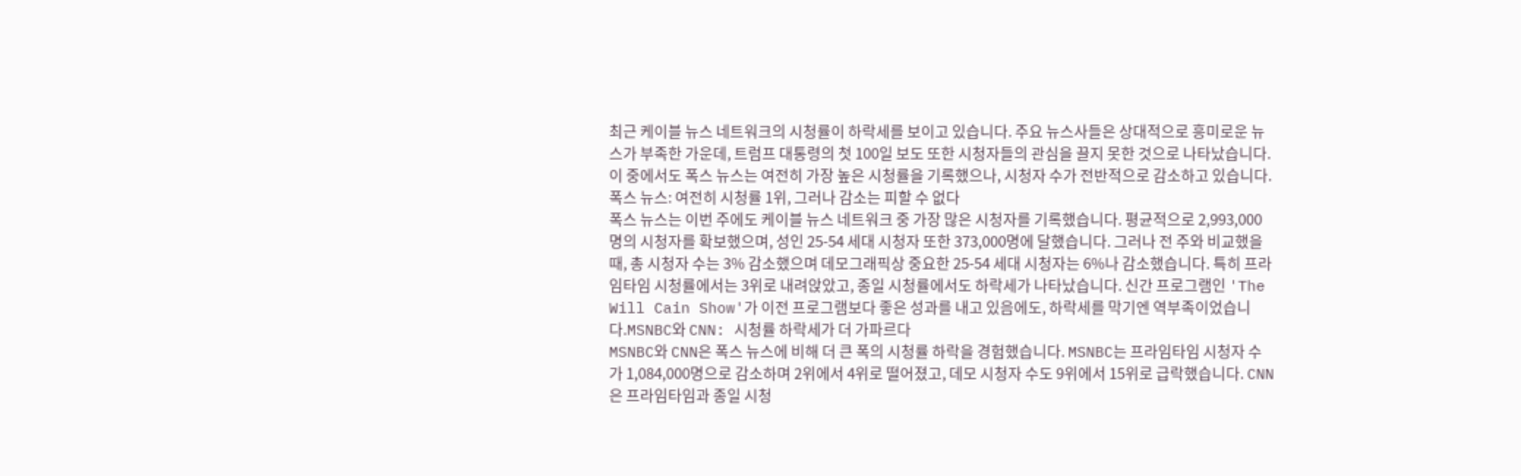최근 케이블 뉴스 네트워크의 시청률이 하락세를 보이고 있습니다. 주요 뉴스사들은 상대적으로 흥미로운 뉴스가 부족한 가운데, 트럼프 대통령의 첫 100일 보도 또한 시청자들의 관심을 끌지 못한 것으로 나타났습니다. 이 중에서도 폭스 뉴스는 여전히 가장 높은 시청률을 기록했으나, 시청자 수가 전반적으로 감소하고 있습니다.
폭스 뉴스: 여전히 시청률 1위, 그러나 감소는 피할 수 없다
폭스 뉴스는 이번 주에도 케이블 뉴스 네트워크 중 가장 많은 시청자를 기록했습니다. 평균적으로 2,993,000명의 시청자를 확보했으며, 성인 25-54 세대 시청자 또한 373,000명에 달했습니다. 그러나 전 주와 비교했을 때, 총 시청자 수는 3% 감소했으며 데모그래픽상 중요한 25-54 세대 시청자는 6%나 감소했습니다. 특히 프라임타임 시청률에서는 3위로 내려앉았고, 종일 시청률에서도 하락세가 나타났습니다. 신간 프로그램인 'The Will Cain Show'가 이전 프로그램보다 좋은 성과를 내고 있음에도, 하락세를 막기엔 역부족이었습니다.MSNBC와 CNN: 시청률 하락세가 더 가파르다
MSNBC와 CNN은 폭스 뉴스에 비해 더 큰 폭의 시청률 하락을 경험했습니다. MSNBC는 프라임타임 시청자 수가 1,084,000명으로 감소하며 2위에서 4위로 떨어졌고, 데모 시청자 수도 9위에서 15위로 급락했습니다. CNN은 프라임타임과 종일 시청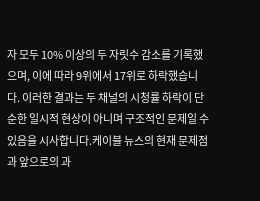자 모두 10% 이상의 두 자릿수 감소를 기록했으며, 이에 따라 9위에서 17위로 하락했습니다. 이러한 결과는 두 채널의 시청률 하락이 단순한 일시적 현상이 아니며 구조적인 문제일 수 있음을 시사합니다.케이블 뉴스의 현재 문제점과 앞으로의 과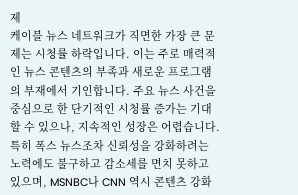제
케이블 뉴스 네트워크가 직면한 가장 큰 문제는 시청률 하락입니다. 이는 주로 매력적인 뉴스 콘텐츠의 부족과 새로운 프로그램의 부재에서 기인합니다. 주요 뉴스 사건을 중심으로 한 단기적인 시청률 증가는 기대할 수 있으나, 지속적인 성장은 어렵습니다. 특히 폭스 뉴스조차 신뢰성을 강화하려는 노력에도 불구하고 감소세를 면치 못하고 있으며, MSNBC나 CNN 역시 콘텐츠 강화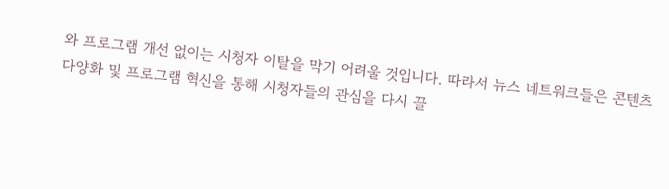와 프로그램 개선 없이는 시청자 이탈을 막기 어려울 것입니다. 따라서 뉴스 네트워크들은 콘텐츠 다양화 및 프로그램 혁신을 통해 시청자들의 관심을 다시 끌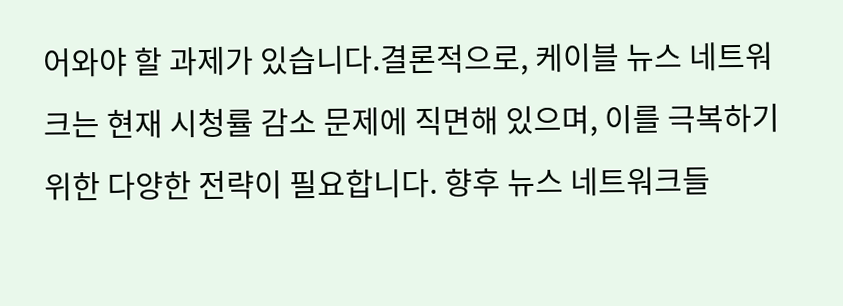어와야 할 과제가 있습니다.결론적으로, 케이블 뉴스 네트워크는 현재 시청률 감소 문제에 직면해 있으며, 이를 극복하기 위한 다양한 전략이 필요합니다. 향후 뉴스 네트워크들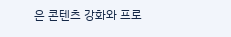은 콘텐츠 강화와 프로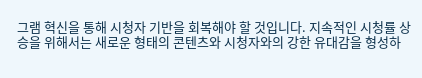그램 혁신을 통해 시청자 기반을 회복해야 할 것입니다. 지속적인 시청률 상승을 위해서는 새로운 형태의 콘텐츠와 시청자와의 강한 유대감을 형성하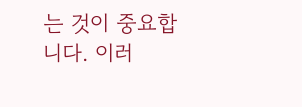는 것이 중요합니다. 이러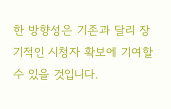한 방향성은 기존과 달리 장기적인 시청자 확보에 기여할 수 있을 것입니다.